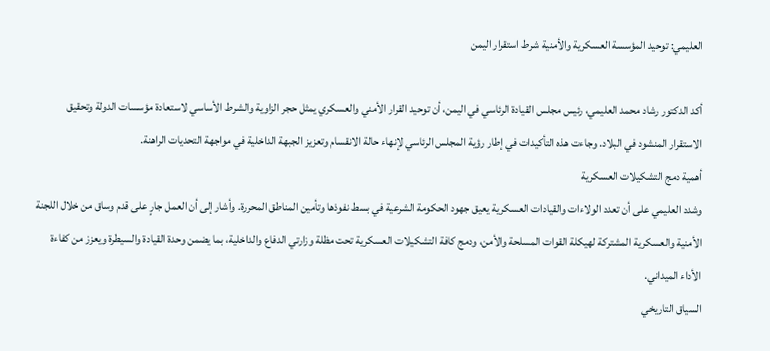العليمي: توحيد المؤسسة العسكرية والأمنية شرط استقرار اليمن

أكد الدكتور رشاد محمد العليمي، رئيس مجلس القيادة الرئاسي في اليمن، أن توحيد القرار الأمني والعسكري يمثل حجر الزاوية والشرط الأساسي لاستعادة مؤسسات الدولة وتحقيق الاستقرار المنشود في البلاد. وجاءت هذه التأكيدات في إطار رؤية المجلس الرئاسي لإنهاء حالة الانقسام وتعزيز الجبهة الداخلية في مواجهة التحديات الراهنة.
أهمية دمج التشكيلات العسكرية
وشدد العليمي على أن تعدد الولاءات والقيادات العسكرية يعيق جهود الحكومة الشرعية في بسط نفوذها وتأمين المناطق المحررة. وأشار إلى أن العمل جارٍ على قدم وساق من خلال اللجنة الأمنية والعسكرية المشتركة لهيكلة القوات المسلحة والأمن، ودمج كافة التشكيلات العسكرية تحت مظلة وزارتي الدفاع والداخلية، بما يضمن وحدة القيادة والسيطرة ويعزز من كفاءة الأداء الميداني.
السياق التاريخي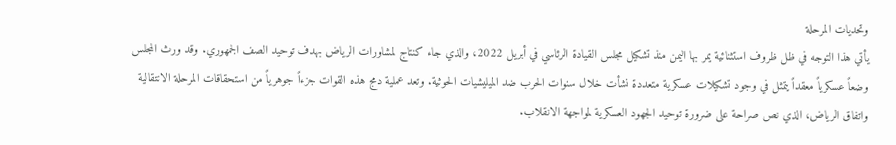وتحديات المرحلة
يأتي هذا التوجه في ظل ظروف استثنائية يمر بها اليمن منذ تشكيل مجلس القيادة الرئاسي في أبريل 2022، والذي جاء كنتاج لمشاورات الرياض بهدف توحيد الصف الجمهوري. وقد ورث المجلس وضعاً عسكرياً معقداً يتمثل في وجود تشكيلات عسكرية متعددة نشأت خلال سنوات الحرب ضد الميليشيات الحوثية. وتعد عملية دمج هذه القوات جزءاً جوهرياً من استحقاقات المرحلة الانتقالية واتفاق الرياض، الذي نص صراحة على ضرورة توحيد الجهود العسكرية لمواجهة الانقلاب.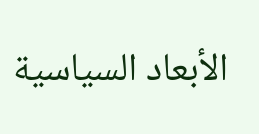الأبعاد السياسية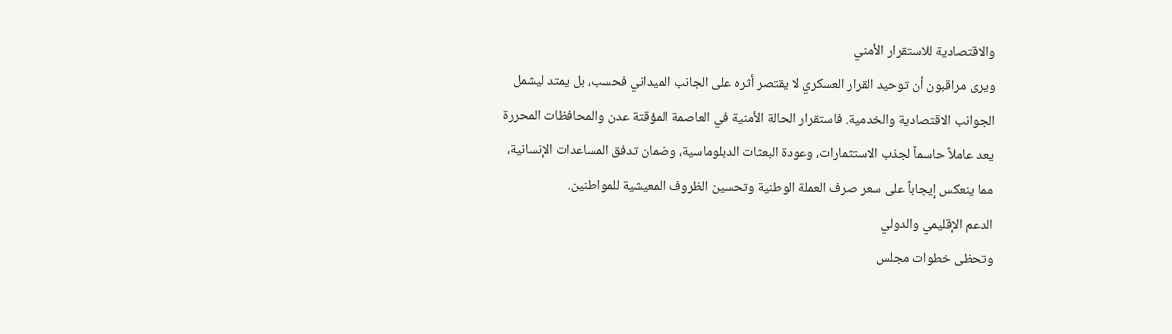والاقتصادية للاستقرار الأمني
ويرى مراقبون أن توحيد القرار العسكري لا يقتصر أثره على الجانب الميداني فحسب، بل يمتد ليشمل الجوانب الاقتصادية والخدمية. فاستقرار الحالة الأمنية في العاصمة المؤقتة عدن والمحافظات المحررة يعد عاملاً حاسماً لجذب الاستثمارات، وعودة البعثات الدبلوماسية، وضمان تدفق المساعدات الإنسانية، مما ينعكس إيجاباً على سعر صرف العملة الوطنية وتحسين الظروف المعيشية للمواطنين.
الدعم الإقليمي والدولي
وتحظى خطوات مجلس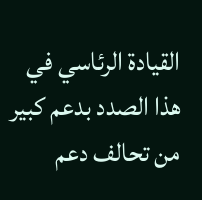القيادة الرئاسي في هذا الصدد بدعم كبير من تحالف دعم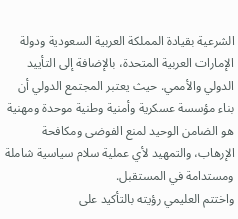الشرعية بقيادة المملكة العربية السعودية ودولة الإمارات العربية المتحدة، بالإضافة إلى التأييد الدولي والأممي. حيث يعتبر المجتمع الدولي أن بناء مؤسسة عسكرية وأمنية وطنية موحدة ومهنية هو الضامن الوحيد لمنع الفوضى ومكافحة الإرهاب، والتمهيد لأي عملية سلام سياسية شاملة ومستدامة في المستقبل.
واختتم العليمي رؤيته بالتأكيد على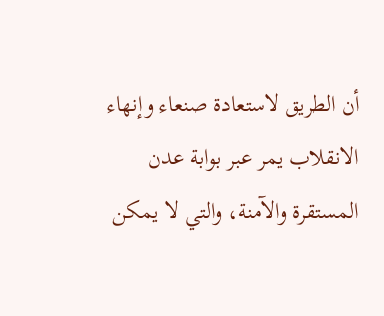أن الطريق لاستعادة صنعاء وإنهاء الانقلاب يمر عبر بوابة عدن المستقرة والآمنة، والتي لا يمكن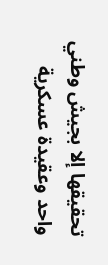تحقيقها إلا بجيش وطني واحد وعقيدة عسكرية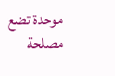موحدة تضع مصلحة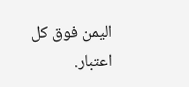اليمن فوق كل اعتبار.